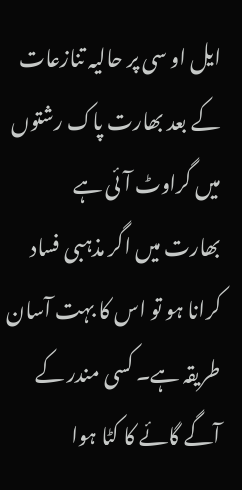ایل او سی پر حالیہ تنازعات کے بعد بھارت پاک رشتوں میں گراوٹ آئی ہے
بھارت میں اگر مذہبی فساد کرانا ہو تو اس کا بہت آسان طریقہ ہے۔ کسی مندر کے آگے گائے کا کٹا ہوا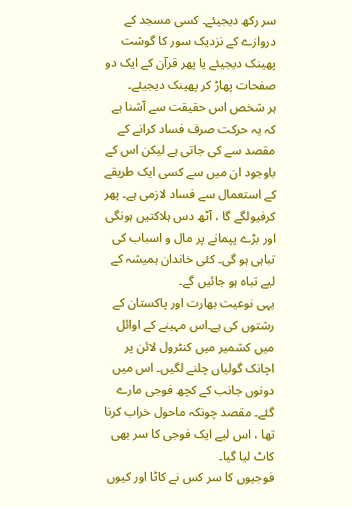سر رکھ دیجیئے۔ کسی مسجد کے دروازے کے نزدیک سور کا گوشت پھینک دیجيئے یا پھر قرآن کے ایک دو صفحات پھاڑ کر پھینک دیجیئے۔
ہر شخص اس حقیقت سے آشنا ہے کہ یہ حرکت صرف فساد کرانے کے مقصد سے کی جاتی ہے لیکن اس کے باوجود ان میں سے کسی ایک طریقے کے استعمال سے فساد لازمی ہے۔ پھر کرفیولگے گا ، آٹھ دس ہلاکتیں ہونگی اور بڑے پپمانے پر مال و اسباب کی تباہی ہو گی۔ کئی خاندان ہمیشہ کے لیے تباہ ہو جائیں گے۔
یہی نوعیت بھارت اور پاکستان کے رشتوں کی ہے۔اس مہینے کے اوائل میں کشمیر میں کنٹرول لائن پر اچانک گولیاں چلنے لگیں۔ اس میں دونوں جانب کے کچھ فوجی مارے گئے۔ مقصد چونکہ ماحول خراب کرنا تھا ، اس لیے ایک فوجی کا سر بھی کاٹ لیا گیا۔
فوجیوں کا سر کس نے کاٹا اور کیوں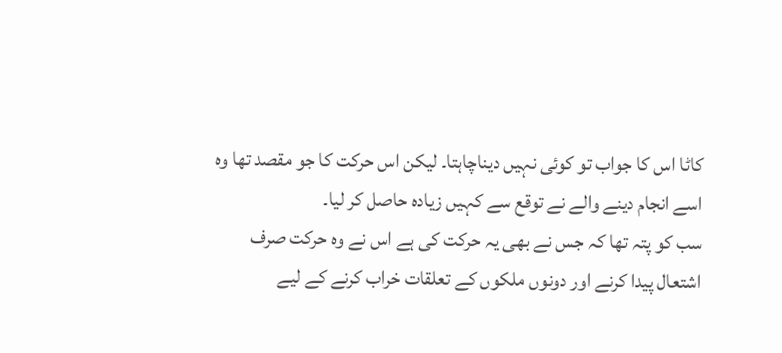کاٹا اس کا جواب تو کوئی نہیں دیناچاہتا۔ لیکن اس حرکت کا جو مقصد تھا وہ اسے انجام دینے والے نے توقع سے کہیں زیادہ حاصل کر لیا۔
سب کو پتہ تھا کہ جس نے بھی یہ حرکت کی ہے اس نے وہ حرکت صرف اشتعال پیدا کرنے اور دونوں ملکوں کے تعلقات خراب کرنے کے لیے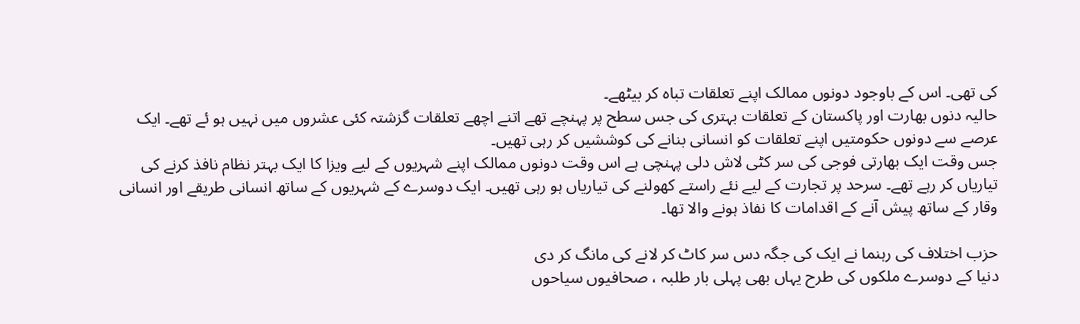کی تھی۔ اس کے باوجود دونوں ممالک اپنے تعلقات تباہ کر بیٹھے۔
حالیہ دنوں بھارت اور پاکستان کے تعلقات بہتری کی جس سطح پر پہنچے تھے اتنے اچھے تعلقات گزشتہ کئی عشروں میں نہیں ہو ئے تھے۔ ایک عرصے سے دونوں حکومتیں اپنے تعلقات کو انسانی بنانے کی کوششیں کر رہی تھیں۔
جس وقت ایک بھارتی فوجی کی سر کٹی لاش دلی پہنچی ہے اس وقت دونوں ممالک اپنے شہریوں کے لیے ویزا کا ایک بہتر نظام نافذ کرنے کی تیاریاں کر رہے تھے۔ سرحد پر تجارت کے لیے نئے راستے کھولنے کی تیاریاں ہو رہی تھیں۔ ایک دوسرے کے شہریوں کے ساتھ انسانی طریقے اور انسانی وقار کے ساتھ پیش آنے کے اقدامات کا نفاذ ہونے والا تھا۔

حزب اختلاف کی رہنما نے ایک کی جگہ دس سر کاٹ کر لانے کی مانگ کر دی
دنیا کے دوسرے ملکوں کی طرح یہاں بھی پہلی بار طلبہ ، صحافیوں سیاحوں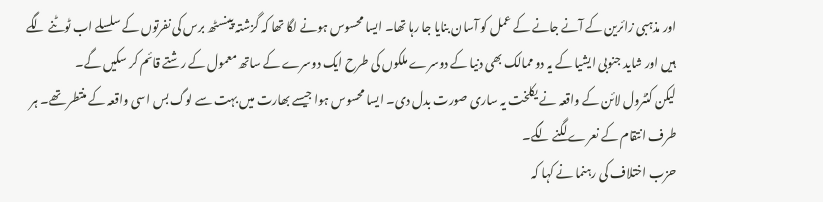اور مذہبی زائرین کے آنے جانے کے عمل کو آسان بنایا جا رہا تھا۔ ایسا محسوس ہونے لگا تھا کہ گزشتہ پینسٹھ برس کی نفرتوں کے سلسلے اب ٹوٹنے لگے ہیں اور شاید جنوبی ایشیا کے یہ دو ممالک بھی دنیا کے دوسرے ملکوں کی طرح ایک دوسرے کے ساتھ معمول کے رشتے قائم کر سکیں گے۔
لیکن کنٹرول لائن کے واقعہ نے یکلخت یہ ساری صورت بدل دی۔ ایسا محسوس ہوا جیسے بھارت میں بہت سے لوگ بس اسی واقعہ کے منتطر تھے۔ ہر طرف انتقام کے نعرے لگنے لگے۔
حزب اختلاف کی رہنما نے کہا کہ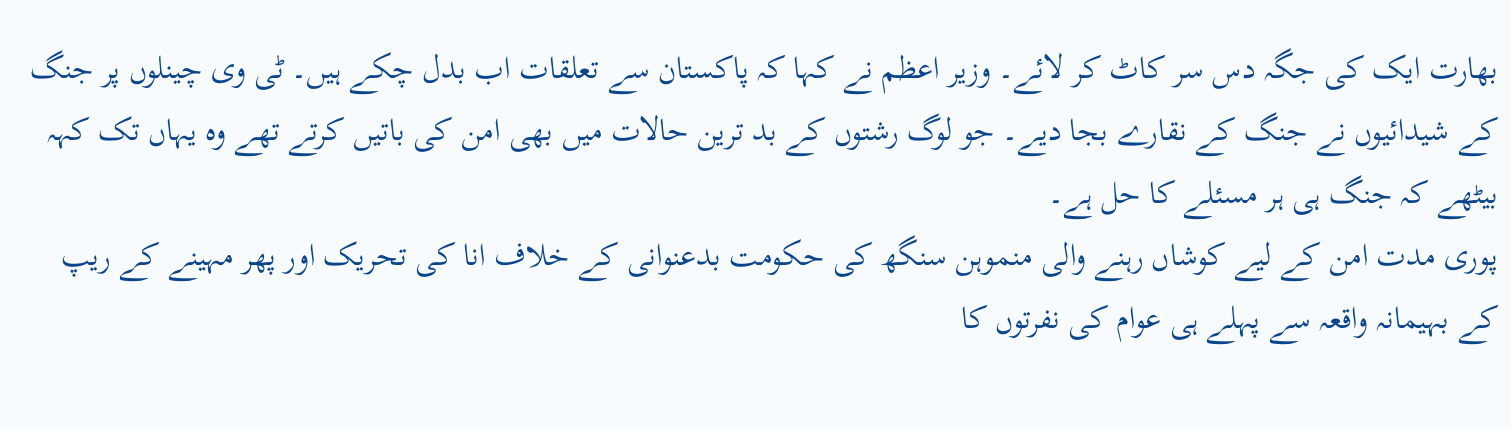بھارت ایک کی جگہ دس سر کاٹ کر لائے۔ وزیر اعظم نے کہا کہ پاکستان سے تعلقات اب بدل چکے ہیں۔ ٹی وی چینلوں پر جنگ کے شیدائیوں نے جنگ کے نقارے بجا دیے۔ جو لوگ رشتوں کے بد ترین حالات میں بھی امن کی باتیں کرتے تھے وہ یہاں تک کہہ بیٹھے کہ جنگ ہی ہر مسئلے کا حل ہے۔
پوری مدت امن کے لیے کوشاں رہنے والی منموہن سنگھ کی حکومت بدعنوانی کے خلاف انا کی تحریک اور پھر مہینے کے ریپ کے بہیمانہ واقعہ سے پہلے ہی عوام کی نفرتوں کا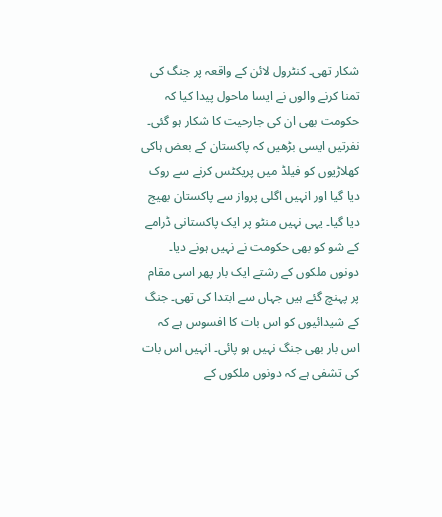شکار تھی۔ کنٹرول لائن کے واقعہ پر جنگ کی تمنا کرنے والوں نے ایسا ماحول پیدا کیا کہ حکومت بھی ان کی جارحیت کا شکار ہو گئی۔
نفرتیں ایسی بڑھیں کہ پاکستان کے بعض ہاکی کھلاڑیوں کو فیلڈ میں پریکٹس کرنے سے روک دیا گیا اور انہیں اگلی پرواز سے پاکستان بھیج دیا گیا۔ یہی نہیں منٹو پر ایک پاکستانی ڈرامے کے شو کو بھی حکومت نے نہیں ہونے دیا۔
دونوں ملکوں کے رشتے ایک بار پھر اسی مقام پر پہنچ گئے ہیں جہاں سے ابتدا کی تھی۔ جنگ کے شیدائیوں کو اس بات کا افسوس ہے کہ اس بار بھی جنگ نہیں ہو پائی۔ انہیں اس بات کی تشفی ہے کہ دونوں ملکوں کے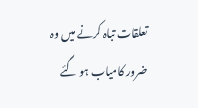تعلقات تباہ کرنے میں وہ ضرور کامیاب ہو گئے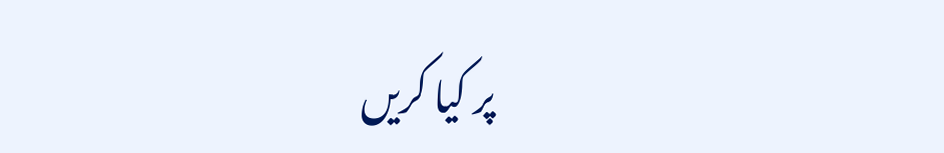پر کیا کریں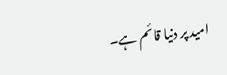امید پر دنیا قائم ہے۔